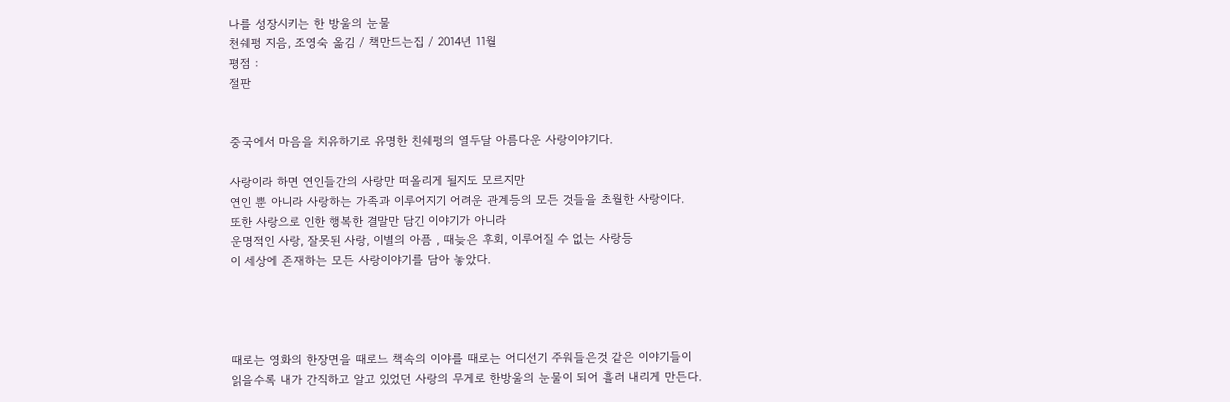나를 성장시키는 한 방울의 눈물
천쉐펑 지음, 조영숙 옮김 / 책만드는집 / 2014년 11월
평점 :
절판


중국에서 마음을 치유하기로 유명한 친쉐펑의 열두달 아름다운 사랑이야기다.

사랑이라 하면 연인들간의 사랑만 떠올리게 될지도 모르지만
연인 뿐 아니라 사랑하는 가족과 이루어지기 어려운 관계등의 모든 것들을 초월한 사랑이다.
또한 사랑으로 인한 행복한 결말만 담긴 이야기가 아니라
운명적인 사랑, 잘못된 사랑, 이별의 아픔 , 때늦은 후회, 이루어질 수 없는 사랑등
이 세상에 존재하는 모든 사랑이야기를 담아 놓았다.




때로는 영화의 한장면을 때로느 책속의 이야를 때로는 어디선기 주워들은것 같은 이야기들이
읽을수록 내가 간직하고 알고 있었던 사랑의 무게로 한방울의 눈물이 되어 흘러 내리게 만든다.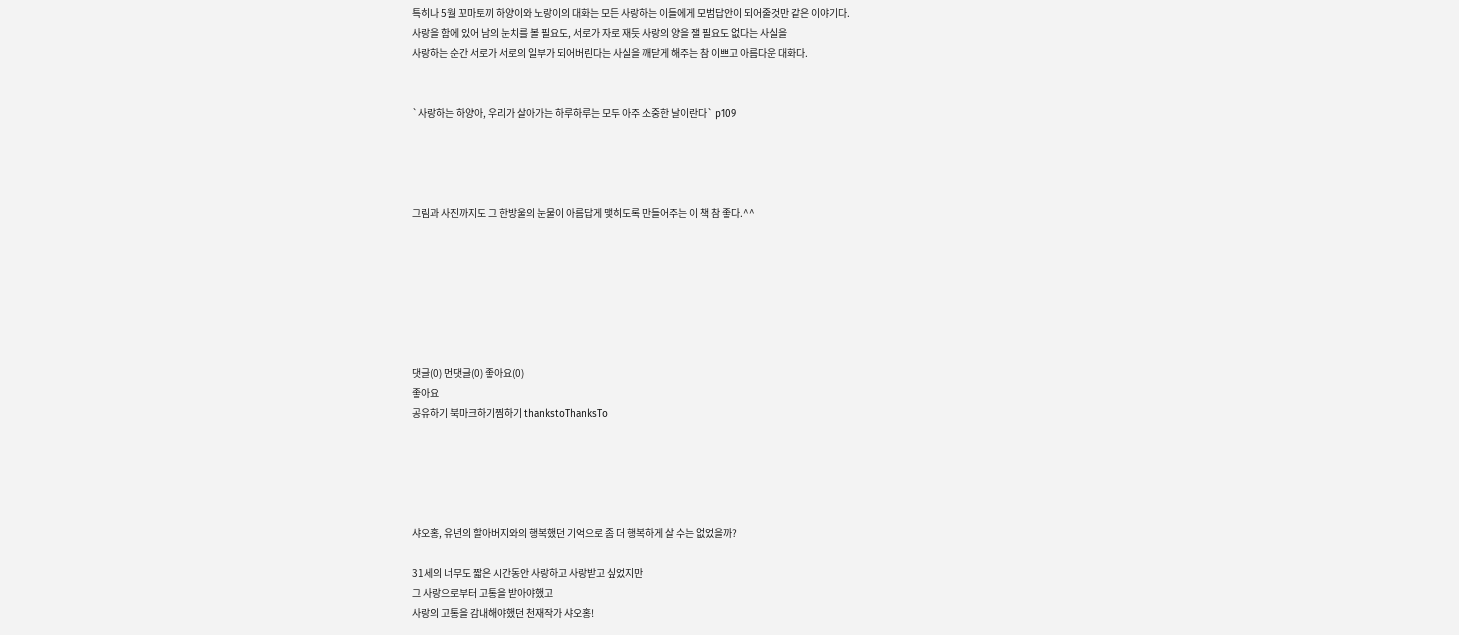특히나 5월 꼬마토끼 하양이와 노랑이의 대화는 모든 사랑하는 이들에게 모범답안이 되어줄것만 같은 이야기다.
사랑을 함에 있어 남의 눈치를 볼 필요도, 서로가 자로 재듯 사랑의 양을 잴 필요도 없다는 사실을
사랑하는 순간 서로가 서로의 일부가 되어버린다는 사실을 깨닫게 해주는 참 이쁘고 아름다운 대화다.


`사랑하는 하양아, 우리가 살아가는 하루하루는 모두 아주 소중한 날이란다` p109




그림과 사진까지도 그 한방울의 눈물이 아름답게 맺히도록 만들어주는 이 책 참 좋다.^^







댓글(0) 먼댓글(0) 좋아요(0)
좋아요
공유하기 북마크하기찜하기 thankstoThanksTo





샤오홍, 유년의 할아버지와의 행복했던 기억으로 좀 더 행복하게 살 수는 없었을까?

31세의 너무도 짧은 시간동안 사랑하고 사랑받고 싶었지만
그 사랑으로부터 고통을 받아야했고
사랑의 고통을 감내해야했던 천재작가 샤오홍!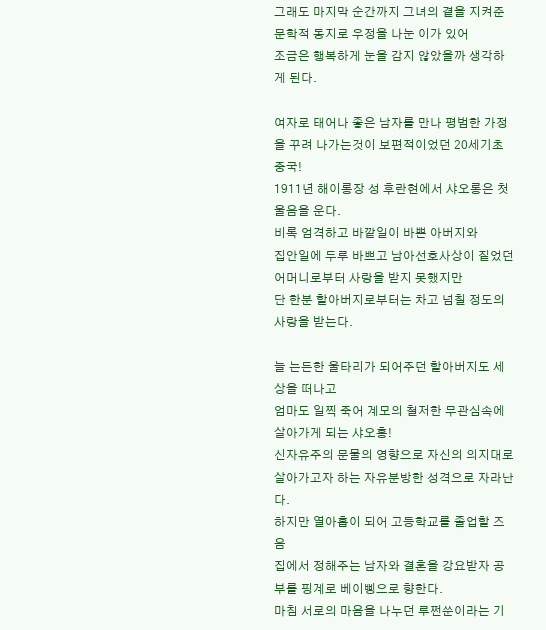그래도 마지막 순간까지 그녀의 곁을 지켜준 문학적 동지로 우정을 나눈 이가 있어
조금은 행복하게 눈을 감지 않았을까 생각하게 된다.

여자로 태어나 좋은 남자를 만나 평범한 가정을 꾸려 나가는것이 보편적이었던 20세기초 중국!
1911년 해이롱장 성 후란현에서 샤오롱은 첫 울음을 운다.
비록 엄격하고 바깥일이 바쁜 아버지와
집안일에 두루 바쁘고 남아선호사상이 짙었던 어머니로부터 사랑을 받지 못했지만
단 한분 할아버지로부터는 차고 넘칠 정도의 사랑을 받는다.

늘 는든한 울타리가 되어주던 할아버지도 세상을 떠나고
엄마도 일찍 죽어 계모의 철저한 무관심속에 살아가게 되는 샤오홍!
신자유주의 문물의 영향으로 자신의 의지대로 살아가고자 하는 자유분방한 성격으로 자라난다.
하지만 열아홉이 되어 고등학교를 졸업할 즈음
집에서 정해주는 남자와 결혼을 강요받자 공부를 핑계로 베이삥으로 향한다.
마침 서로의 마음을 나누던 루쩐쑨이라는 기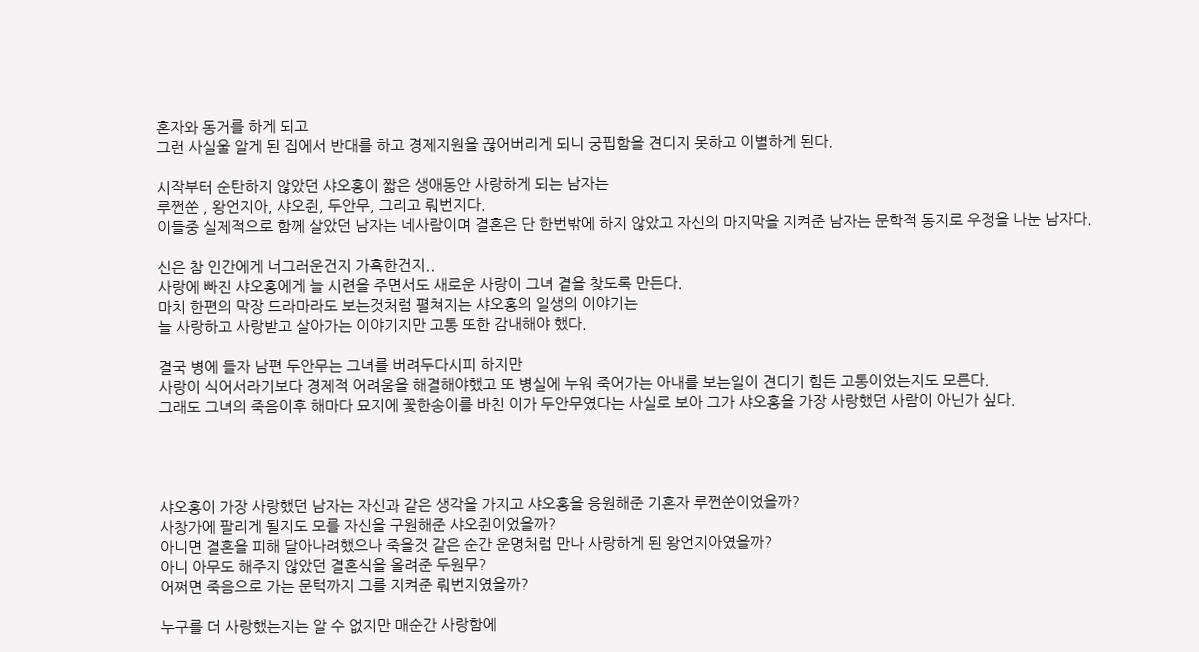혼자와 동거를 하게 되고
그런 사실울 알게 된 집에서 반대를 하고 경제지원을 끊어버리게 되니 궁핍함을 견디지 못하고 이별하게 된다.

시작부터 순탄하지 않았던 샤오홍이 짧은 생애동안 사랑하게 되는 남자는
루쩐쑨 , 왕언지아, 샤오쥔, 두안무, 그리고 뤄번지다.
이들중 실제적으로 함께 살았던 남자는 네사람이며 결혼은 단 한번밖에 하지 않았고 자신의 마지막을 지켜준 남자는 문학적 동지로 우정을 나눈 남자다.

신은 참 인간에게 너그러운건지 가혹한건지..
사랑에 빠진 샤오홍에게 늘 시련을 주면서도 새로운 사랑이 그녀 곁을 찾도록 만든다.
마치 한편의 막장 드라마라도 보는것처럼 펼쳐지는 샤오홍의 일생의 이야기는
늘 사랑하고 사랑받고 살아가는 이야기지만 고통 또한 감내해야 했다.

결국 병에 들자 남편 두안무는 그녀를 버려두다시피 하지만
사랑이 식어서라기보다 경제적 어려움을 해결해야했고 또 병실에 누워 죽어가는 아내를 보는일이 견디기 힘든 고통이었는지도 모른다.
그래도 그녀의 죽음이후 해마다 묘지에 꽃한송이를 바친 이가 두안무였다는 사실로 보아 그가 샤오홍을 가장 사랑했던 사람이 아닌가 싶다.




샤오홍이 가장 사랑했던 남자는 자신과 같은 생각을 가지고 샤오홍을 응원해준 기혼자 루쩐쑨이었을까?
사창가에 팔리게 될지도 모를 자신을 구원해준 샤오쥔이었을까?
아니면 결혼을 피해 달아나려했으나 죽을것 같은 순간 운명처럼 만나 사랑하게 된 왕언지아였을까?
아니 아무도 해주지 않았던 결혼식을 올려준 두원무?
어쩌면 죽음으로 가는 문턱까지 그를 지켜준 뤄번지였을까?

누구를 더 사랑했는지는 알 수 없지만 매순간 사랑함에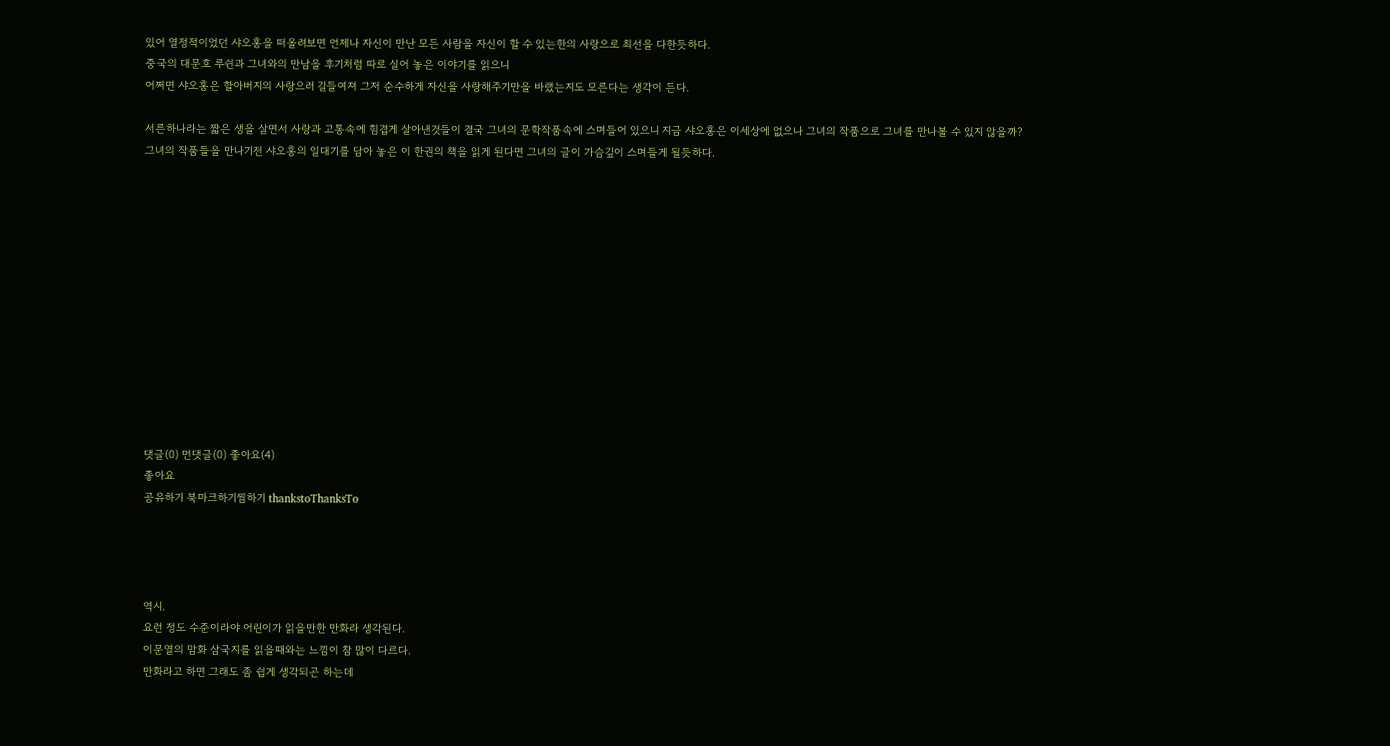있어 열정적이었던 샤오홍을 떠올려보면 언제나 자신이 만난 모든 사람을 자신이 할 수 있는한의 사랑으로 최선을 다한듯하다.
중국의 대문호 루쉰과 그녀와의 만남을 후기처럼 따로 실어 놓은 이야기를 읽으니
어쩌면 샤오홍은 할아버지의 사랑으러 길들여져 그저 순수하게 자신을 사랑해주기만을 바랬는지도 모른다는 생각이 든다.

서른하나라는 짧은 생을 살면서 사랑과 고통속에 힘겹게 살아낸것들이 결국 그녀의 문학작품속에 스며들어 있으니 지금 샤오홍은 이세상에 없으나 그녀의 작품으로 그녀를 만나볼 수 있지 않을까?
그녀의 작품들을 만나기전 샤오홍의 일대기를 담아 놓은 이 한권의 책을 읽게 된다면 그녀의 글이 가슴깊이 스며들게 될듯하다.













댓글(0) 먼댓글(0) 좋아요(4)
좋아요
공유하기 북마크하기찜하기 thankstoThanksTo




역시.
요런 정도 수준이라야 어린이가 읽을만한 만화라 생각된다.
이문열의 맘화 삼국지를 읽을때와는 느낌이 참 많이 다르다.
만화라고 하면 그래도 좀 쉽게 생각되곤 하는데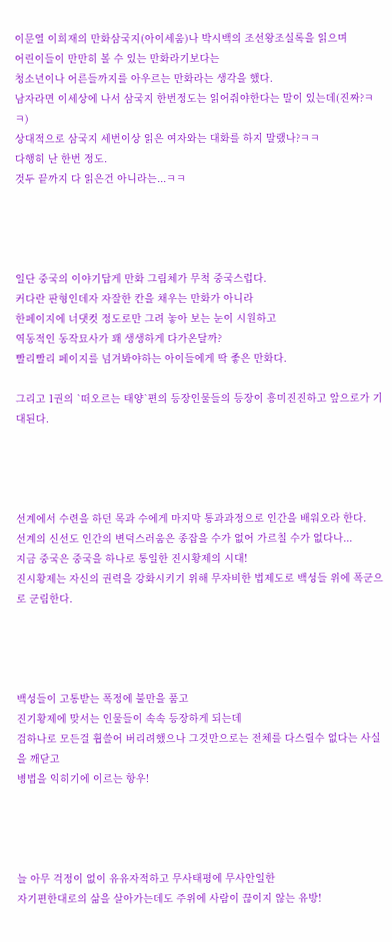이문열 이희재의 만화삼국지(아이세움)나 박시백의 조선왕조실록을 읽으며
어린이들이 만만히 볼 수 있는 만화라기보다는
청소년이나 어른들까지를 아우르는 만화라는 생각을 했다.
남자라면 이세상에 나서 삼국지 한번정도는 읽어줘야한다는 말이 있는데(진짜?ㅋㅋ)
상대적으로 삼국지 세번이상 읽은 여자와는 대화를 하지 말랬나?ㅋㅋ
다행히 난 한번 정도.
것두 끝까지 다 읽은건 아니라는...ㅋㅋ




일단 중국의 이야기답게 만화 그림체가 무척 중국스럽다.
커다란 판형인데자 자잘한 칸을 채우는 만화가 아니라
한페이지에 너댓컷 정도로만 그려 놓아 보는 눈이 시원하고
역동적인 동작묘사가 꽤 생생하게 다가온달까?
빨리빨리 페이지를 넘겨봐야하는 아이들에게 딱 좋은 만화다.

그리고 1권의 `떠오르는 태양`편의 등장인물들의 등장이 흥미진진하고 앞으로가 기대된다.




선계에서 수련을 하던 목과 수에게 마지막 통과과정으로 인간을 배워오라 한다.
선계의 신선도 인간의 변덕스러움은 종잡을 수가 없어 가르칠 수가 없다나...
지금 중국은 중국을 하나로 통일한 진시황제의 시대!
진시황제는 자신의 권력을 강화시키기 위해 무자비한 법제도로 백성들 위에 폭군으로 군림한다.




백성들이 고통받는 폭정에 불만을 품고
진기황제에 맞서는 인물들이 속속 등장하게 되는데
검하나로 모든걸 휩쓸어 버리려했으나 그것만으로는 전체를 다스릴수 없다는 사실을 깨닫고
병법을 익히기에 이르는 항우!




늘 아무 걱정이 없이 유유자적하고 무사태평에 무사안일한
자기편한대로의 삶을 살아가는데도 주위에 사람이 끊이지 않는 유방!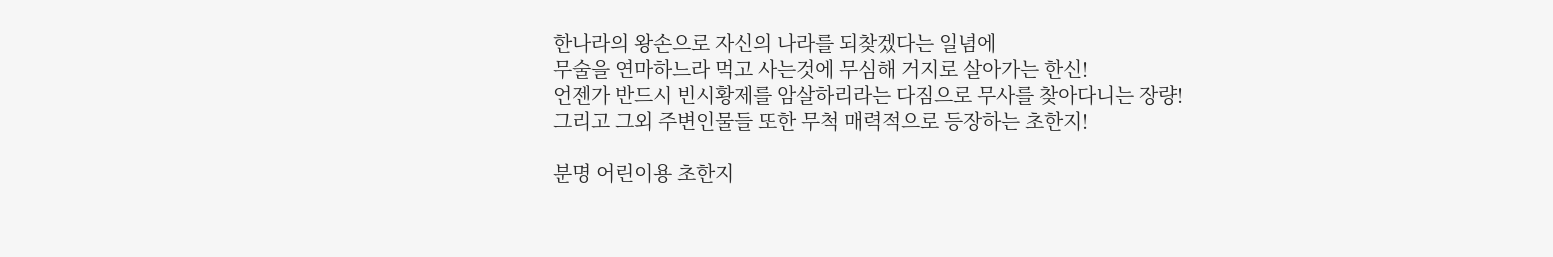한나라의 왕손으로 자신의 나라를 되찾겠다는 일념에
무술을 연마하느라 먹고 사는것에 무심해 거지로 살아가는 한신!
언젠가 반드시 빈시황제를 암살하리라는 다짐으로 무사를 찾아다니는 장량!
그리고 그외 주변인물들 또한 무척 매력적으로 등장하는 초한지!

분명 어린이용 초한지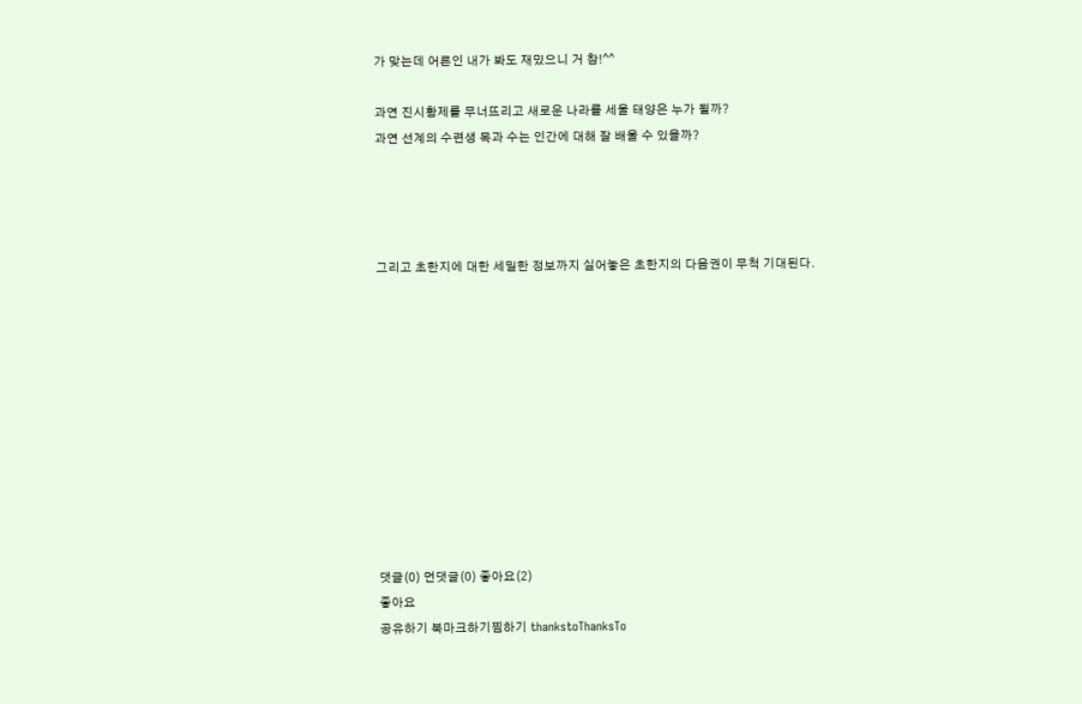가 맞는데 어른인 내가 봐도 재밌으니 거 참!^^

과연 진시황제를 무너뜨리고 새로운 나라를 세울 태양은 누가 될까?
과연 선계의 수련생 목과 수는 인간에 대해 잘 배울 수 있을까?




그리고 초한지에 대한 세밀한 정보까지 실어놓은 초한지의 다음권이 무척 기대된다.











댓글(0) 먼댓글(0) 좋아요(2)
좋아요
공유하기 북마크하기찜하기 thankstoThanksTo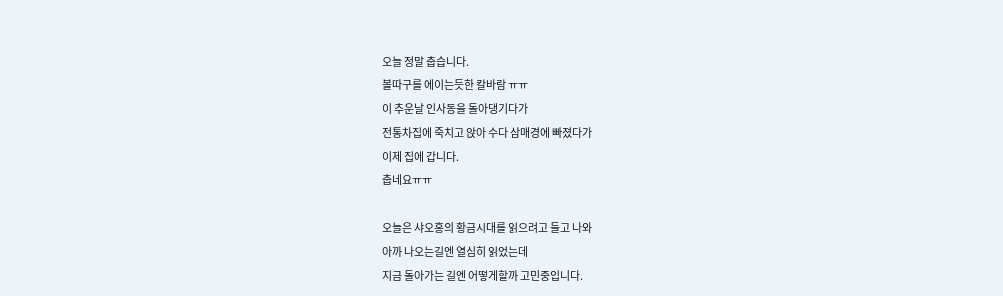오늘 정말 춥습니다.
볼따구를 에이는듯한 칼바람 ㅠㅠ
이 추운날 인사동을 돌아댕기다가
전통차집에 죽치고 앉아 수다 삼매경에 빠졌다가
이제 집에 갑니다.
춥네요ㅠㅠ

오늘은 샤오홍의 황금시대를 읽으려고 들고 나와
아까 나오는길엔 열심히 읽었는데
지금 돌아가는 길엔 어떻게할까 고민중입니다.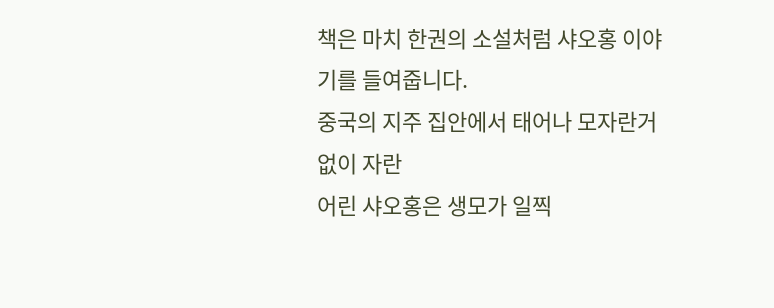책은 마치 한권의 소설처럼 샤오홍 이야기를 들여줍니다.
중국의 지주 집안에서 태어나 모자란거 없이 자란
어린 샤오홍은 생모가 일찍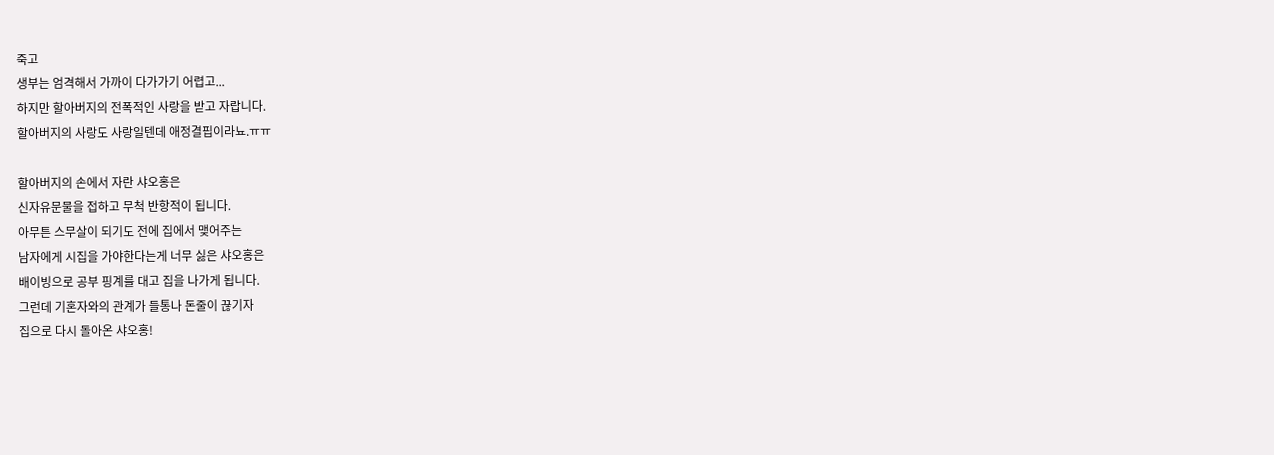죽고
생부는 엄격해서 가까이 다가가기 어렵고...
하지만 할아버지의 전폭적인 사랑을 받고 자랍니다.
할아버지의 사랑도 사랑일텐데 애정결핍이라뇨.ㅠㅠ

할아버지의 손에서 자란 샤오홍은
신자유문물을 접하고 무척 반항적이 됩니다.
아무튼 스무살이 되기도 전에 집에서 맺어주는
남자에게 시집을 가야한다는게 너무 싫은 샤오홍은
배이빙으로 공부 핑계를 대고 집을 나가게 됩니다.
그런데 기혼자와의 관계가 들통나 돈줄이 끊기자
집으로 다시 돌아온 샤오홍!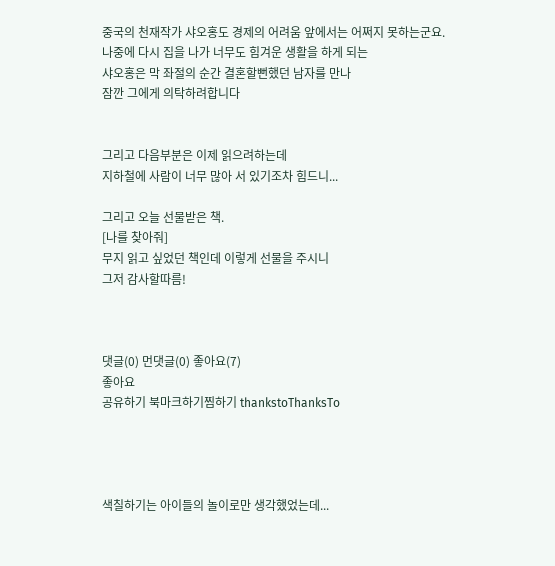중국의 천재작가 샤오홍도 경제의 어려움 앞에서는 어쩌지 못하는군요.
나중에 다시 집을 나가 너무도 힘겨운 생활을 하게 되는
샤오홍은 막 좌절의 순간 결혼할뻔했던 남자를 만나
잠깐 그에게 의탁하려합니다


그리고 다음부분은 이제 읽으려하는데
지하철에 사람이 너무 많아 서 있기조차 힘드니...

그리고 오늘 선물받은 책.
[나를 찾아줘]
무지 읽고 싶었던 책인데 이렇게 선물을 주시니
그저 감사할따름!



댓글(0) 먼댓글(0) 좋아요(7)
좋아요
공유하기 북마크하기찜하기 thankstoThanksTo




색칠하기는 아이들의 놀이로만 생각했었는데...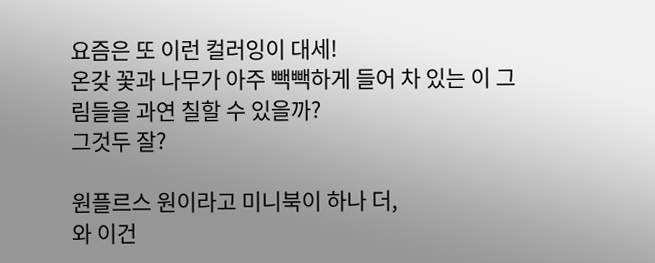요즘은 또 이런 컬러잉이 대세!
온갖 꽃과 나무가 아주 빽빽하게 들어 차 있는 이 그림들을 과연 칠할 수 있을까?
그것두 잘?

원플르스 원이라고 미니북이 하나 더,
와 이건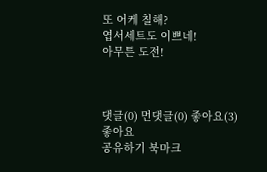또 어케 칠해?
엽서세트도 이쁘네!
아무튼 도전!



댓글(0) 먼댓글(0) 좋아요(3)
좋아요
공유하기 북마크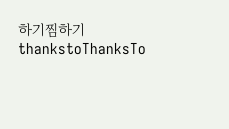하기찜하기 thankstoThanksTo